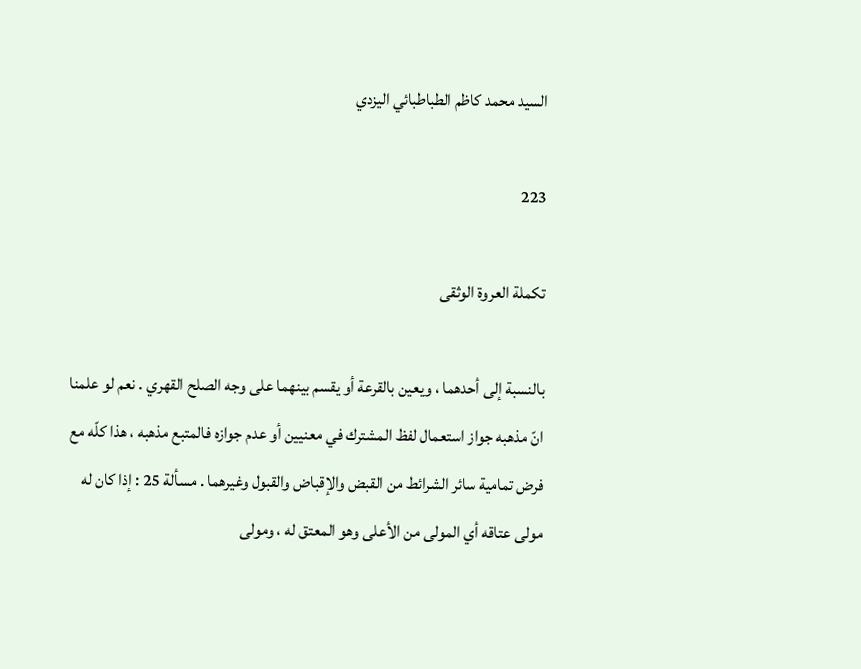السيد محمد كاظم الطباطبائي اليزدي

223

تكملة العروة الوثقى

بالنسبة إلى أحدهما ، ويعين بالقرعة أو يقسم بينهما على وجه الصلح القهري . نعم لو علمنا انّ مذهبه جواز استعمال لفظ المشترك في معنيين أو عدم جوازه فالمتبع مذهبه ، هذا كلّه مع فرض تمامية سائر الشرائط من القبض والإقباض والقبول وغيرهما . مسألة 25 : إذا كان له مولى عتاقه أي المولى من الأعلى وهو المعتق له ، ومولى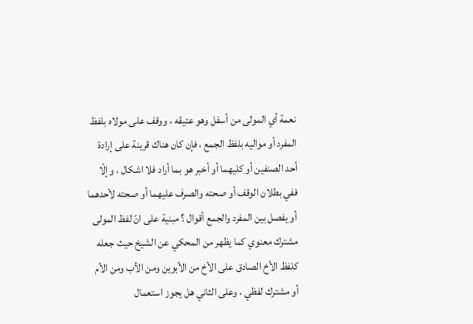نعمة أي المولى من أسفل وهو عتيقه ، ووقف على مولاه بلفظ المفرد أو مواليه بلفظ الجمع ، فإن كان هناك قرينة على إرادة أحد الصنفين أو كليهما أو أخبر هو بما أراد فلا اشكال ، وإلّا ففي بطلان الوقف أو صحته والصرف عليهما أو صحته لأحدهما أو يفصل بين المفرد والجمع أقوال ؟ مبنية على انّ لفظ المولى مشترك معنوي كما يظهر من المحكي عن الشيخ حيث جعله كلفظ الأخ الصادق على الأخ من الأبوين ومن الأب ومن الأم أو مشترك لفظي ، وعلى الثاني هل يجوز استعمال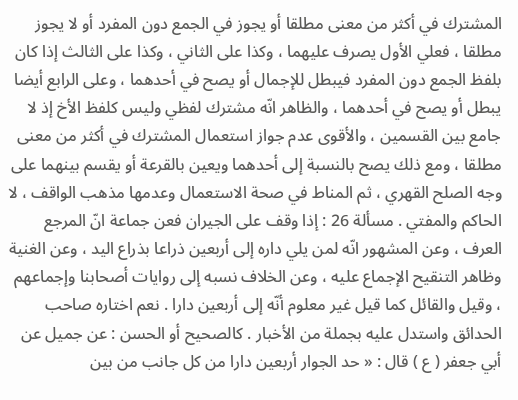المشترك في أكثر من معنى مطلقا أو يجوز في الجمع دون المفرد أو لا يجوز مطلقا ، فعلي الأول يصرف عليهما ، وكذا على الثاني ، وكذا على الثالث إذا كان بلفظ الجمع دون المفرد فيبطل للإجمال أو يصح في أحدهما ، وعلى الرابع أيضا يبطل أو يصح في أحدهما ، والظاهر انّه مشترك لفظي وليس كلفظ الأخ إذ لا جامع بين القسمين ، والأقوى عدم جواز استعمال المشترك في أكثر من معنى مطلقا ، ومع ذلك يصح بالنسبة إلى أحدهما ويعين بالقرعة أو يقسم بينهما على وجه الصلح القهري ، ثم المناط في صحة الاستعمال وعدمها مذهب الواقف ، لا الحاكم والمفتي . مسألة 26 : إذا وقف على الجيران فعن جماعة انّ المرجع العرف ، وعن المشهور انّه لمن يلي داره إلى أربعين ذراعا بذراع اليد ، وعن الغنية وظاهر التنقيح الإجماع عليه ، وعن الخلاف نسبه إلى روايات أصحابنا وإجماعهم ، وقيل والقائل كما قيل غير معلوم أنّه إلى أربعين دارا . نعم اختاره صاحب الحدائق واستدل عليه بجملة من الأخبار . كالصحيح أو الحسن : عن جميل عن أبي جعفر ( ع ) قال : « حد الجوار أربعين دارا من كل جانب من بين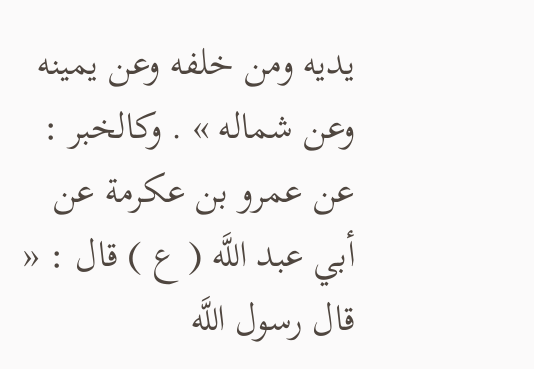يديه ومن خلفه وعن يمينه وعن شماله » . وكالخبر : عن عمرو بن عكرمة عن أبي عبد اللَّه ( ع ) قال : « قال رسول اللَّه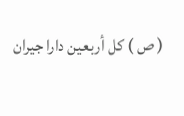( ص ) كل أربعين دارا جيران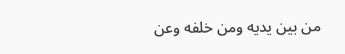من بين يديه ومن خلفه وعن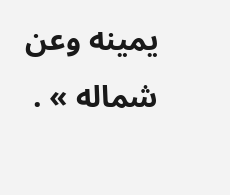يمينه وعن شماله » .